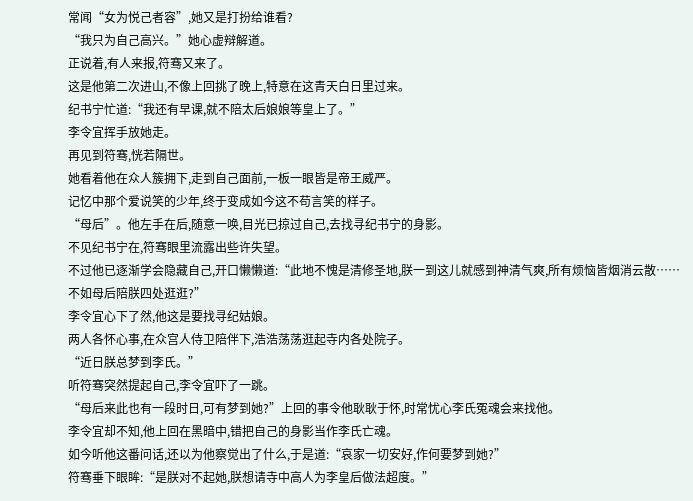常闻“女为悦己者容”,她又是打扮给谁看?
“我只为自己高兴。”她心虚辩解道。
正说着,有人来报,符骞又来了。
这是他第二次进山,不像上回挑了晚上,特意在这青天白日里过来。
纪书宁忙道:“我还有早课,就不陪太后娘娘等皇上了。”
李令宜挥手放她走。
再见到符骞,恍若隔世。
她看着他在众人簇拥下,走到自己面前,一板一眼皆是帝王威严。
记忆中那个爱说笑的少年,终于变成如今这不苟言笑的样子。
“母后”。他左手在后,随意一唤,目光已掠过自己,去找寻纪书宁的身影。
不见纪书宁在,符骞眼里流露出些许失望。
不过他已逐渐学会隐藏自己,开口懒懒道:“此地不愧是清修圣地,朕一到这儿就感到神清气爽,所有烦恼皆烟消云散……不如母后陪朕四处逛逛?”
李令宜心下了然,他这是要找寻纪姑娘。
两人各怀心事,在众宫人侍卫陪伴下,浩浩荡荡逛起寺内各处院子。
“近日朕总梦到李氏。”
听符骞突然提起自己,李令宜吓了一跳。
“母后来此也有一段时日,可有梦到她?”上回的事令他耿耿于怀,时常忧心李氏冤魂会来找他。
李令宜却不知,他上回在黑暗中,错把自己的身影当作李氏亡魂。
如今听他这番问话,还以为他察觉出了什么,于是道:“哀家一切安好,作何要梦到她?”
符骞垂下眼眸:“是朕对不起她,朕想请寺中高人为李皇后做法超度。”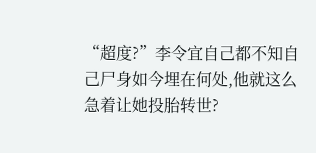“超度?”李令宜自己都不知自己尸身如今埋在何处,他就这么急着让她投胎转世?